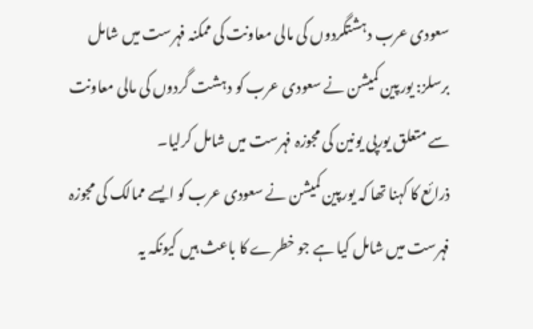سعودی عرب دہشتگردوں کی مالی معاونت کی ممکنہ فہرست میں شامل
برسلز: یورپین کمیشن نے سعودی عرب کو دہشت گردوں کی مالی معاونت سے متعلق یورپی یونین کی مجوزہ فہرست میں شامل کرلیا۔
ذرائع کا کہنا تھا کہ یورپین کمیشن نے سعودی عرب کو ایسے ممالک کی مجوزہ فہرست میں شامل کیا ہے جو خطرے کا باعث ہیں کیونکہ یہ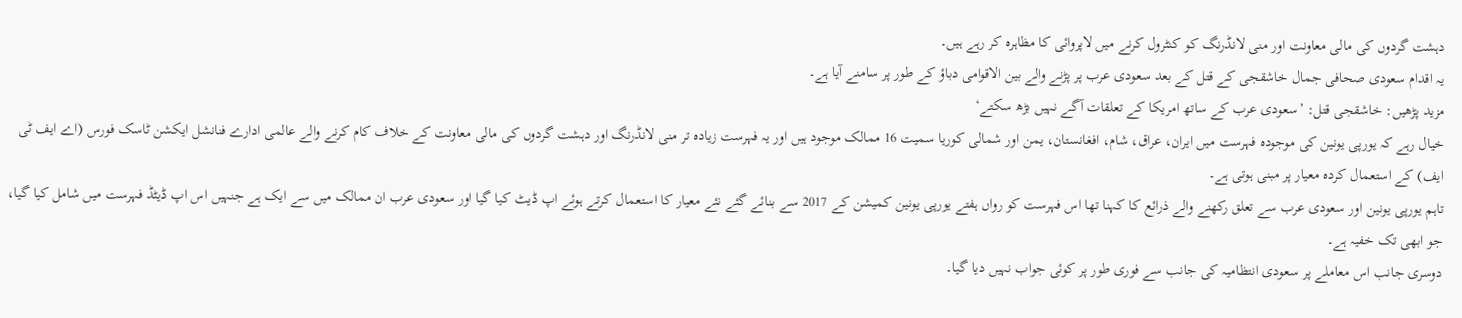دہشت گردوں کی مالی معاونت اور منی لانڈرنگ کو کنٹرول کرنے میں لاپروائی کا مظاہرہ کر رہے ہیں۔
یہ اقدام سعودی صحافی جمال خاشقجی کے قتل کے بعد سعودی عرب پر پڑنے والے بین الاقوامی دباؤ کے طور پر سامنے آیا ہے۔
مزید پڑھیں: خاشقجی قتل: ’سعودی عرب کے ساتھ امریکا کے تعلقات آگے نہیں بڑھ سکتے‘
خیال رہے کہ یورپی یونین کی موجودہ فہرست میں ایران، عراق، شام، افغانستان، یمن اور شمالی کوریا سمیت 16 ممالک موجود ہیں اور یہ فہرست زیادہ تر منی لانڈرنگ اور دہشت گردوں کی مالی معاونت کے خلاف کام کرنے والے عالمی ادارے فنانشل ایکشن ٹاسک فورس (اے ایف ٹی ایف) کے استعمال کردہ معیار پر مبنی ہوتی ہے۔
تاہم یورپی یونین اور سعودی عرب سے تعلق رکھنے والے ذرائع کا کہنا تھا اس فہرست کو رواں ہفتے یورپی یونین کمیشن کے 2017 سے بنائے گئے نئے معیار کا استعمال کرتے ہوئے اپ ڈیٹ کیا گیا اور سعودی عرب ان ممالک میں سے ایک ہے جنہیں اس اپ ڈیٹڈ فہرست میں شامل کیا گیا، جو ابھی تک خفیہ ہے۔
دوسری جانب اس معاملے پر سعودی انتظامیہ کی جانب سے فوری طور پر کوئی جواب نہیں دیا گیا۔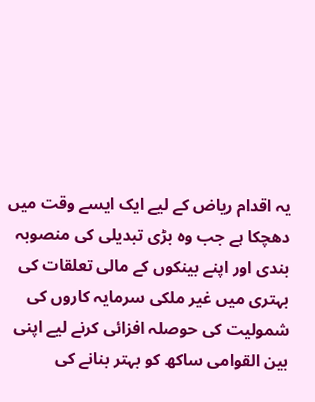یہ اقدام ریاض کے لیے ایک ایسے وقت میں دھچکا ہے جب وہ بڑی تبدیلی کی منصوبہ بندی اور اپنے بینکوں کے مالی تعلقات کی بہتری میں غیر ملکی سرمایہ کاروں کی شمولیت کی حوصلہ افزائی کرنے لیے اپنی بین القوامی ساکھ کو بہتر بنانے کی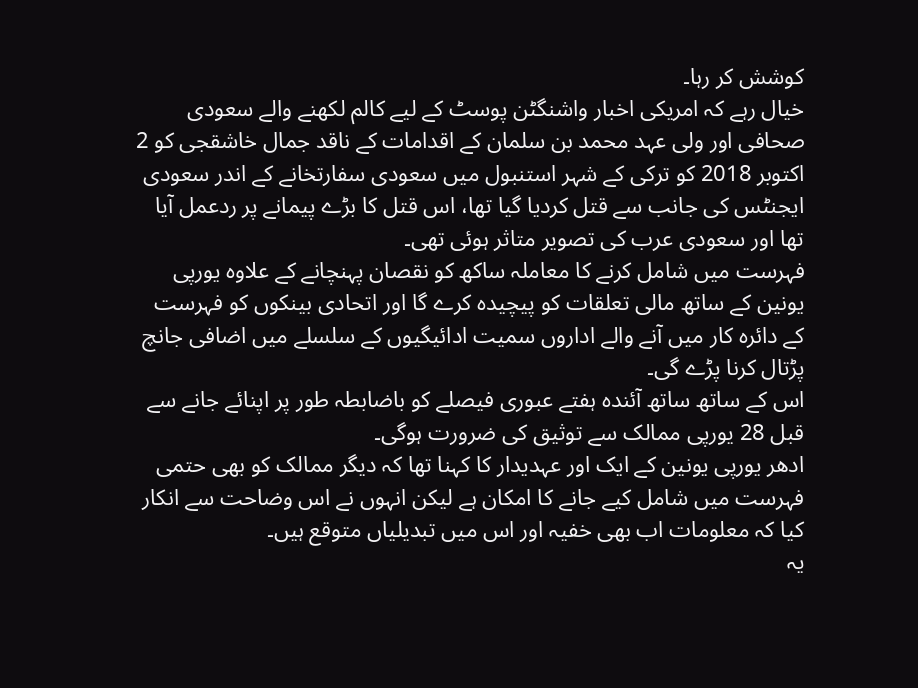کوشش کر رہا۔
خیال رہے کہ امریکی اخبار واشنگٹن پوسٹ کے لیے کالم لکھنے والے سعودی صحافی اور ولی عہد محمد بن سلمان کے اقدامات کے ناقد جمال خاشقجی کو 2 اکتوبر 2018 کو ترکی کے شہر استنبول میں سعودی سفارتخانے کے اندر سعودی ایجنٹس کی جانب سے قتل کردیا گیا تھا، اس قتل کا بڑے پیمانے پر ردعمل آیا تھا اور سعودی عرب کی تصویر متاثر ہوئی تھی۔
فہرست میں شامل کرنے کا معاملہ ساکھ کو نقصان پہنچانے کے علاوہ یورپی یونین کے ساتھ مالی تعلقات کو پیچیدہ کرے گا اور اتحادی بینکوں کو فہرست کے دائرہ کار میں آنے والے اداروں سمیت ادائیگیوں کے سلسلے میں اضافی جانچ پڑتال کرنا پڑے گی۔
اس کے ساتھ ساتھ آئندہ ہفتے عبوری فیصلے کو باضابطہ طور پر اپنائے جانے سے قبل 28 یورپی ممالک سے توثیق کی ضرورت ہوگی۔
ادھر یورپی یونین کے ایک اور عہدیدار کا کہنا تھا کہ دیگر ممالک کو بھی حتمی فہرست میں شامل کیے جانے کا امکان ہے لیکن انہوں نے اس وضاحت سے انکار کیا کہ معلومات اب بھی خفیہ اور اس میں تبدیلیاں متوقع ہیں۔
یہ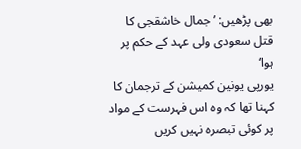بھی پڑھیں: ’جمال خاشقجی کا قتل سعودی ولی عہد کے حکم پر ہوا‘
یورپی یونین کمیشن کے ترجمان کا کہنا تھا کہ وہ اس فہرست کے مواد پر کوئی تبصرہ نہیں کریں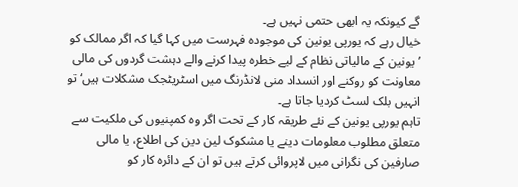گے کیونکہ یہ ابھی حتمی نہیں ہے۔
خیال رہے کہ یورپی یونین کی موجودہ فہرست میں کہا گیا کہ اگر ممالک کو ’یونین کے مالیاتی نظام کے لیے خطرہ پیدا کرنے والے دہشت گردوں کی مالی معاونت کو روکنے اور انسداد منی لانڈرنگ میں اسٹریٹجک مشکلات ہیں‘ تو انہیں بلک لسٹ کردیا جاتا ہے۔
تاہم یورپی یونین کے نئے طریقہ کار کے تحت اگر وہ کمپنیوں کی ملکیت سے متعلق مطلوب معلومات دینے یا مشکوک لین دین کی اطلاع، یا مالی صارفین کی نگرانی میں لاپروائی کرتے ہیں تو ان کے دائرہ کار کو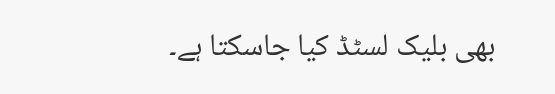بھی بلیک لسٹڈ کیا جاسکتا ہے۔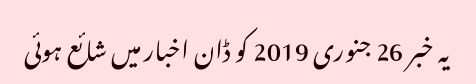یہ خبر 26 جنوری 2019 کو ڈان اخبار میں شائع ہوئی